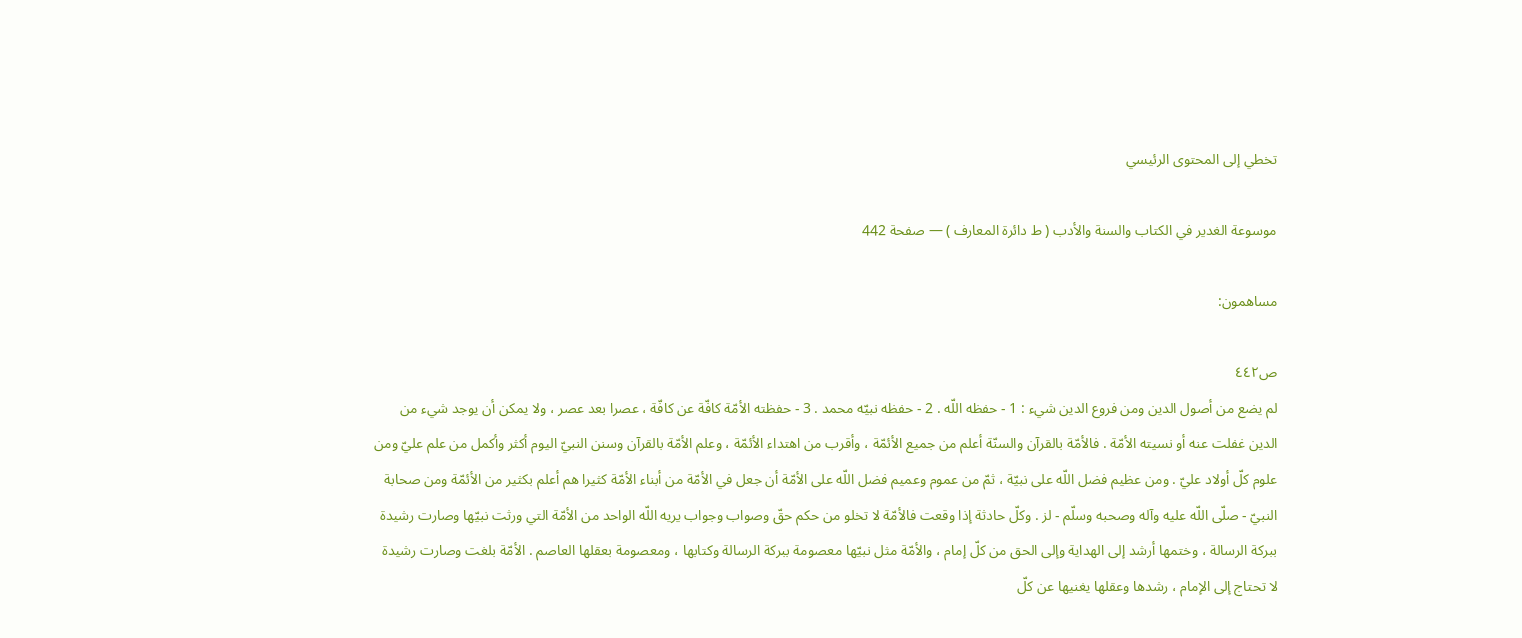تخطي إلى المحتوى الرئيسي

موسوعة الغدير في الكتاب والسنة والأدب ( ط دائرة المعارف ) — صفحة 442

مساهمون:

ص٤٤٢
لم يضع من أصول الدين ومن فروع الدين شيء : 1 - حفظه اللّه . 2 - حفظه نبيّه محمد . 3 - حفظته الأمّة كافّة عن كافّة ، عصرا بعد عصر ، ولا يمكن أن يوجد شيء من الدين غفلت عنه أو نسيته الأمّة . فالأمّة بالقرآن والسنّة أعلم من جميع الأئمّة ، وأقرب من اهتداء الأئمّة ، وعلم الأمّة بالقرآن وسنن النبيّ اليوم أكثر وأكمل من علم عليّ ومن علوم كلّ أولاد عليّ . ومن عظيم فضل اللّه على نبيّة ، ثمّ من عموم وعميم فضل اللّه على الأمّة أن جعل في الأمّة من أبناء الأمّة كثيرا هم أعلم بكثير من الأئمّة ومن صحابة النبيّ - صلّى اللّه عليه وآله وصحبه وسلّم - لز . وكلّ حادثة إذا وقعت فالأمّة لا تخلو من حكم حقّ وصواب وجواب يريه اللّه الواحد من الأمّة التي ورثت نبيّها وصارت رشيدة ببركة الرسالة ، وختمها أرشد إلى الهداية وإلى الحق من كلّ إمام ، والأمّة مثل نبيّها معصومة ببركة الرسالة وكتابها ، ومعصومة بعقلها العاصم . الأمّة بلغت وصارت رشيدة لا تحتاج إلى الإمام ، رشدها وعقلها يغنيها عن كلّ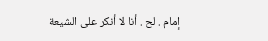إمام . لح . أنا لا أنكر على الشيعة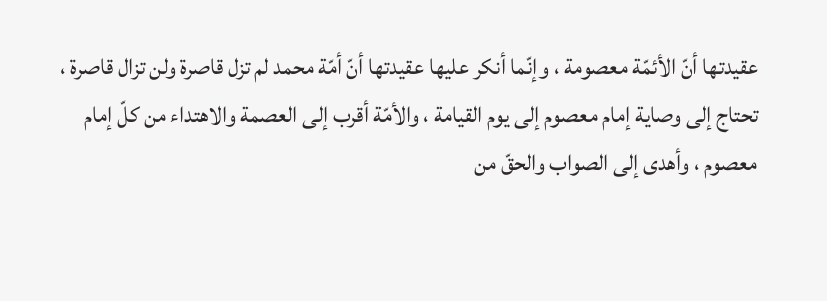عقيدتها أنّ الأئمّة معصومة ، وإنّما أنكر عليها عقيدتها أنّ أمّة محمد لم تزل قاصرة ولن تزال قاصرة ، تحتاج إلى وصاية إمام معصوم إلى يوم القيامة ، والأمّة أقرب إلى العصمة والاهتداء من كلّ إمام معصوم ، وأهدى إلى الصواب والحقّ من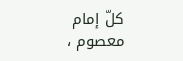كلّ إمام معصوم ،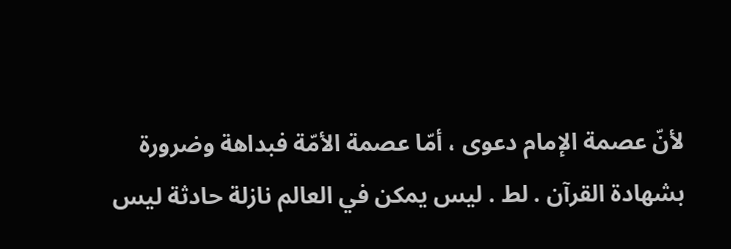لأنّ عصمة الإمام دعوى ، أمّا عصمة الأمّة فبداهة وضرورة بشهادة القرآن . لط . ليس يمكن في العالم نازلة حادثة ليس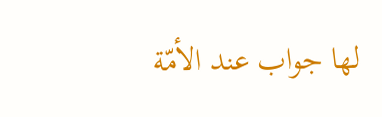لها جواب عند الأمّة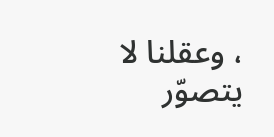، وعقلنا لا يتصوّر